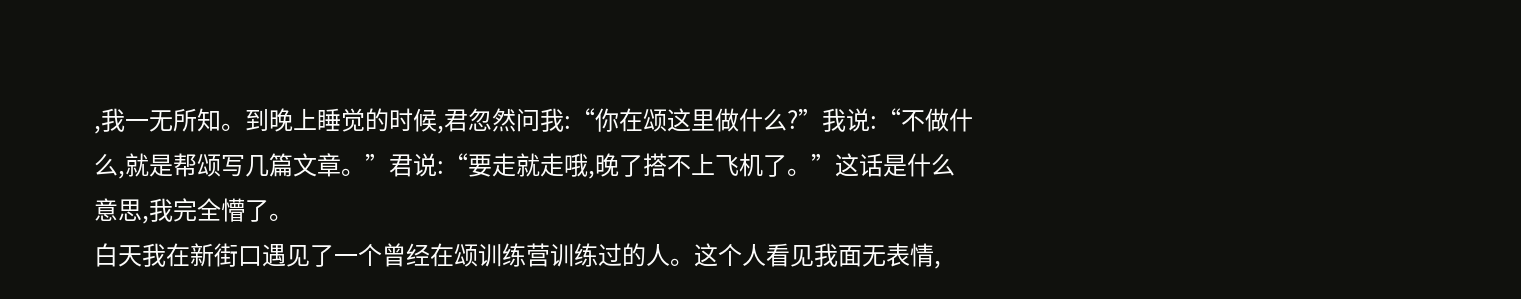,我一无所知。到晚上睡觉的时候,君忽然问我:“你在颂这里做什么?”我说:“不做什么,就是帮颂写几篇文章。”君说:“要走就走哦,晚了搭不上飞机了。”这话是什么意思,我完全懵了。
白天我在新街口遇见了一个曾经在颂训练营训练过的人。这个人看见我面无表情,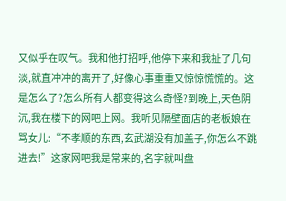又似乎在叹气。我和他打招呼,他停下来和我扯了几句淡,就直冲冲的离开了,好像心事重重又惊惊慌慌的。这是怎么了?怎么所有人都变得这么奇怪?到晚上,天色阴沉,我在楼下的网吧上网。我听见隔壁面店的老板娘在骂女儿:“不孝顺的东西,玄武湖没有加盖子,你怎么不跳进去!”这家网吧我是常来的,名字就叫盘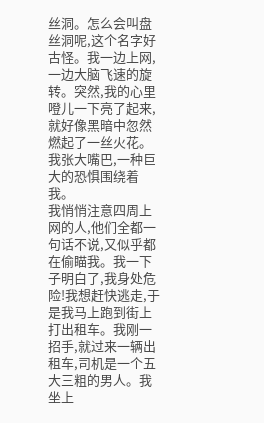丝洞。怎么会叫盘丝洞呢,这个名字好古怪。我一边上网,一边大脑飞速的旋转。突然,我的心里噔儿一下亮了起来,就好像黑暗中忽然燃起了一丝火花。我张大嘴巴,一种巨大的恐惧围绕着我。
我悄悄注意四周上网的人,他们全都一句话不说,又似乎都在偷瞄我。我一下子明白了,我身处危险!我想赶快逃走,于是我马上跑到街上打出租车。我刚一招手,就过来一辆出租车,司机是一个五大三粗的男人。我坐上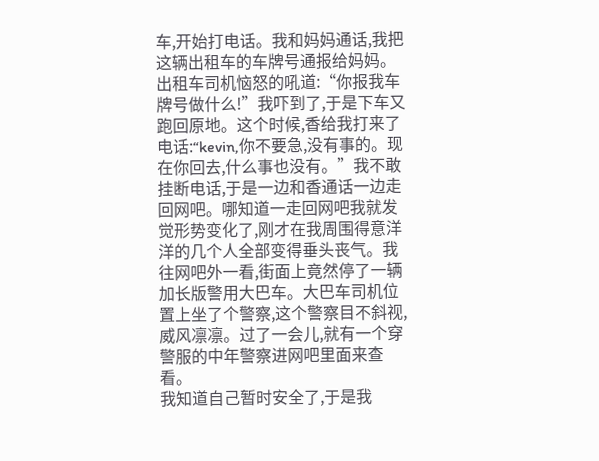车,开始打电话。我和妈妈通话,我把这辆出租车的车牌号通报给妈妈。出租车司机恼怒的吼道:“你报我车牌号做什么!”我吓到了,于是下车又跑回原地。这个时候,香给我打来了电话:“kevin,你不要急,没有事的。现在你回去,什么事也没有。”我不敢挂断电话,于是一边和香通话一边走回网吧。哪知道一走回网吧我就发觉形势变化了,刚才在我周围得意洋洋的几个人全部变得垂头丧气。我往网吧外一看,街面上竟然停了一辆加长版警用大巴车。大巴车司机位置上坐了个警察,这个警察目不斜视,威风凛凛。过了一会儿,就有一个穿警服的中年警察进网吧里面来查看。
我知道自己暂时安全了,于是我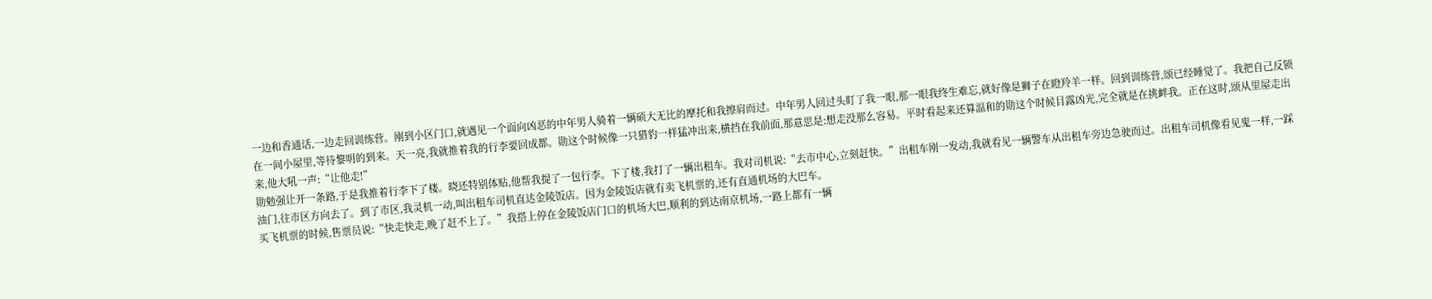一边和香通话,一边走回训练营。刚到小区门口,就遇见一个面向凶恶的中年男人骑着一辆硕大无比的摩托和我擦肩而过。中年男人回过头盯了我一眼,那一眼我终生难忘,就好像是狮子在瞪羚羊一样。回到训练营,颂已经睡觉了。我把自己反锁在一间小屋里,等待黎明的到来。天一亮,我就推着我的行李要回成都。勋这个时候像一只猎豹一样猛冲出来,横挡在我前面,那意思是:想走没那么容易。平时看起来还算温和的勋这个时候目露凶光,完全就是在挑衅我。正在这时,颂从里屋走出来,他大吼一声:“让他走!”
勋勉强让开一条路,于是我推着行李下了楼。晓还特别体贴,他帮我提了一包行李。下了楼,我打了一辆出租车。我对司机说:“去市中心,立刻赶快。”出租车刚一发动,我就看见一辆警车从出租车旁边急驶而过。出租车司机像看见鬼一样,一踩油门,往市区方向去了。到了市区,我灵机一动,叫出租车司机直达金陵饭店。因为金陵饭店就有卖飞机票的,还有直通机场的大巴车。
买飞机票的时候,售票员说:“快走快走,晚了赶不上了。”我搭上停在金陵饭店门口的机场大巴,顺利的到达南京机场,一路上都有一辆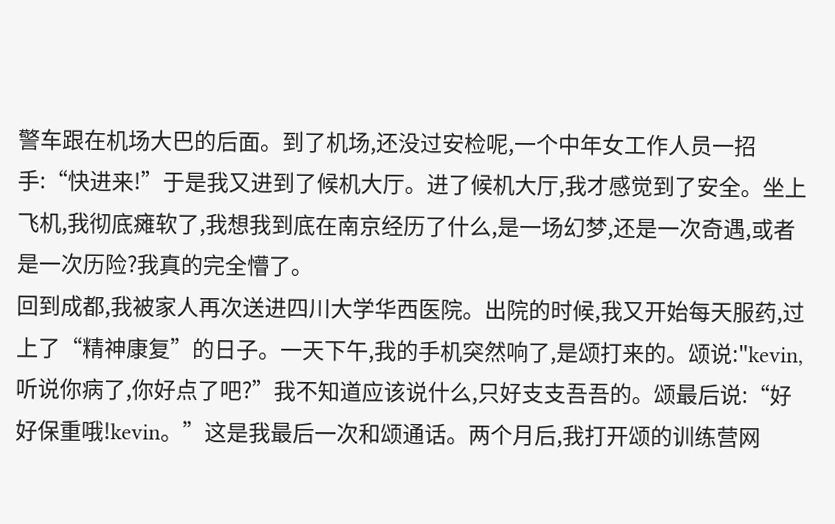警车跟在机场大巴的后面。到了机场,还没过安检呢,一个中年女工作人员一招手:“快进来!”于是我又进到了候机大厅。进了候机大厅,我才感觉到了安全。坐上飞机,我彻底瘫软了,我想我到底在南京经历了什么,是一场幻梦,还是一次奇遇,或者是一次历险?我真的完全懵了。
回到成都,我被家人再次送进四川大学华西医院。出院的时候,我又开始每天服药,过上了“精神康复”的日子。一天下午,我的手机突然响了,是颂打来的。颂说:"kevin,听说你病了,你好点了吧?”我不知道应该说什么,只好支支吾吾的。颂最后说:“好好保重哦!kevin。”这是我最后一次和颂通话。两个月后,我打开颂的训练营网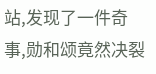站,发现了一件奇事,勋和颂竟然决裂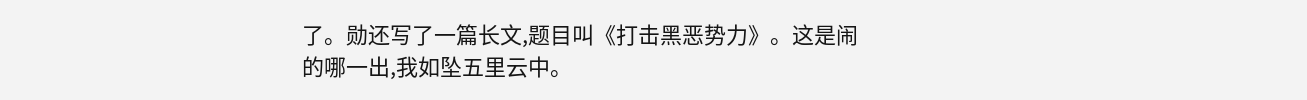了。勋还写了一篇长文,题目叫《打击黑恶势力》。这是闹的哪一出,我如坠五里云中。